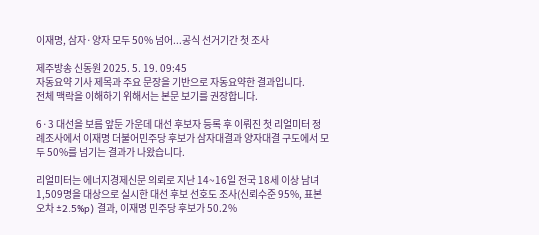이재명, 삼자·양자 모두 50% 넘어...공식 선거기간 첫 조사

제주방송 신동원 2025. 5. 19. 09:45
자동요약 기사 제목과 주요 문장을 기반으로 자동요약한 결과입니다.
전체 맥락을 이해하기 위해서는 본문 보기를 권장합니다.

6·3 대선을 보름 앞둔 가운데 대선 후보자 등록 후 이뤄진 첫 리얼미터 정례조사에서 이재명 더불어민주당 후보가 삼자대결과 양자대결 구도에서 모두 50%를 넘기는 결과가 나왔습니다.

리얼미터는 에너지경제신문 의뢰로 지난 14~16일 전국 18세 이상 남녀 1,509명을 대상으로 실시한 대선 후보 선호도 조사(신뢰수준 95%, 표본오차 ±2.5%p) 결과, 이재명 민주당 후보가 50.2%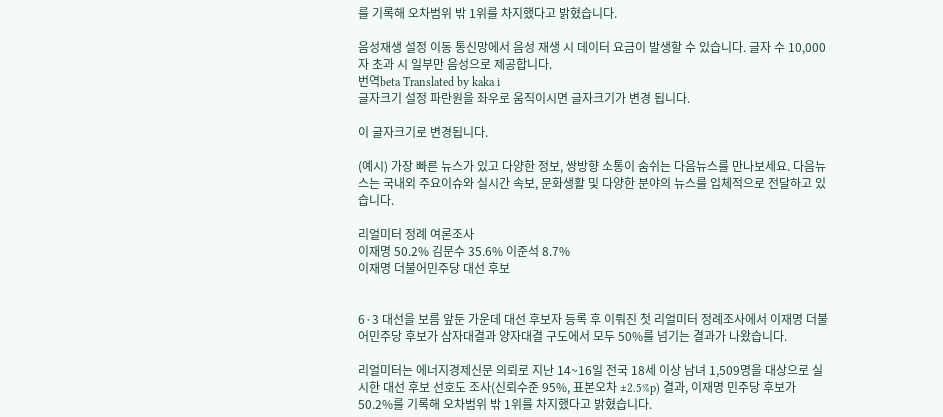를 기록해 오차범위 밖 1위를 차지했다고 밝혔습니다.

음성재생 설정 이동 통신망에서 음성 재생 시 데이터 요금이 발생할 수 있습니다. 글자 수 10,000자 초과 시 일부만 음성으로 제공합니다.
번역beta Translated by kaka i
글자크기 설정 파란원을 좌우로 움직이시면 글자크기가 변경 됩니다.

이 글자크기로 변경됩니다.

(예시) 가장 빠른 뉴스가 있고 다양한 정보, 쌍방향 소통이 숨쉬는 다음뉴스를 만나보세요. 다음뉴스는 국내외 주요이슈와 실시간 속보, 문화생활 및 다양한 분야의 뉴스를 입체적으로 전달하고 있습니다.

리얼미터 정례 여론조사
이재명 50.2% 김문수 35.6% 이준석 8.7%
이재명 더불어민주당 대선 후보


6·3 대선을 보름 앞둔 가운데 대선 후보자 등록 후 이뤄진 첫 리얼미터 정례조사에서 이재명 더불어민주당 후보가 삼자대결과 양자대결 구도에서 모두 50%를 넘기는 결과가 나왔습니다.

리얼미터는 에너지경제신문 의뢰로 지난 14~16일 전국 18세 이상 남녀 1,509명을 대상으로 실시한 대선 후보 선호도 조사(신뢰수준 95%, 표본오차 ±2.5%p) 결과, 이재명 민주당 후보가 50.2%를 기록해 오차범위 밖 1위를 차지했다고 밝혔습니다.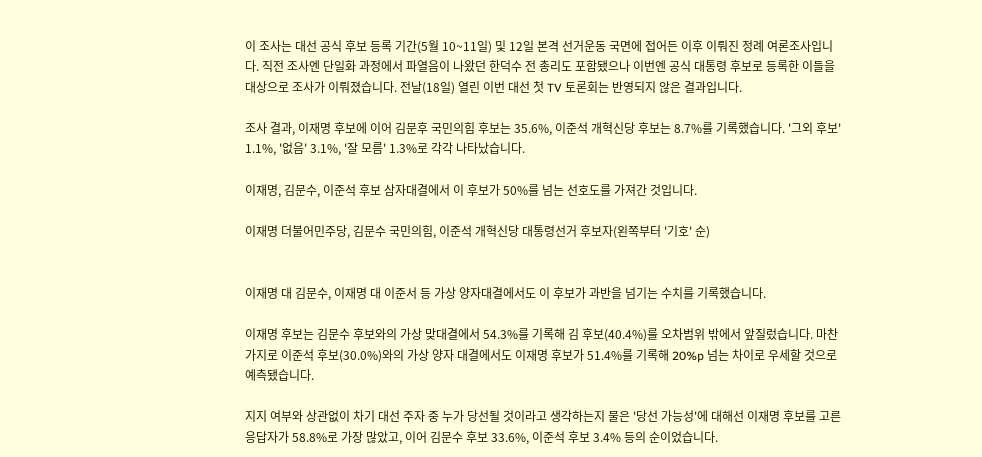이 조사는 대선 공식 후보 등록 기간(5월 10~11일) 및 12일 본격 선거운동 국면에 접어든 이후 이뤄진 정례 여론조사입니다. 직전 조사엔 단일화 과정에서 파열음이 나왔던 한덕수 전 총리도 포함됐으나 이번엔 공식 대통령 후보로 등록한 이들을 대상으로 조사가 이뤄졌습니다. 전날(18일) 열린 이번 대선 첫 TV 토론회는 반영되지 않은 결과입니다.

조사 결과, 이재명 후보에 이어 김문후 국민의힘 후보는 35.6%, 이준석 개혁신당 후보는 8.7%를 기록했습니다. '그외 후보' 1.1%, '없음' 3.1%, '잘 모름' 1.3%로 각각 나타났습니다.

이재명, 김문수, 이준석 후보 삼자대결에서 이 후보가 50%를 넘는 선호도를 가져간 것입니다.

이재명 더불어민주당, 김문수 국민의힘, 이준석 개혁신당 대통령선거 후보자(왼쪽부터 '기호' 순)


이재명 대 김문수, 이재명 대 이준서 등 가상 양자대결에서도 이 후보가 과반을 넘기는 수치를 기록했습니다.

이재명 후보는 김문수 후보와의 가상 맞대결에서 54.3%를 기록해 김 후보(40.4%)를 오차범위 밖에서 앞질렀습니다. 마찬가지로 이준석 후보(30.0%)와의 가상 양자 대결에서도 이재명 후보가 51.4%를 기록해 20%p 넘는 차이로 우세할 것으로 예측됐습니다.

지지 여부와 상관없이 차기 대선 주자 중 누가 당선될 것이라고 생각하는지 물은 '당선 가능성'에 대해선 이재명 후보를 고른 응답자가 58.8%로 가장 많았고, 이어 김문수 후보 33.6%, 이준석 후보 3.4% 등의 순이었습니다.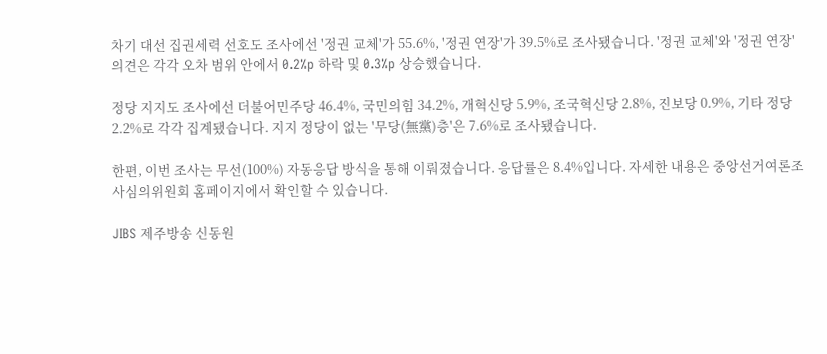차기 대선 집권세력 선호도 조사에선 '정권 교체'가 55.6%, '정권 연장'가 39.5%로 조사됐습니다. '정권 교체'와 '정권 연장' 의견은 각각 오차 범위 안에서 0.2%p 하락 및 0.3%p 상승했습니다.

정당 지지도 조사에선 더불어민주당 46.4%, 국민의힘 34.2%, 개혁신당 5.9%, 조국혁신당 2.8%, 진보당 0.9%, 기타 정당 2.2%로 각각 집계됐습니다. 지지 정당이 없는 '무당(無黨)층'은 7.6%로 조사됐습니다.

한편, 이번 조사는 무선(100%) 자동응답 방식을 통해 이뤄졌습니다. 응답률은 8.4%입니다. 자세한 내용은 중앙선거여론조사심의위원회 홈페이지에서 확인할 수 있습니다.

JIBS 제주방송 신동원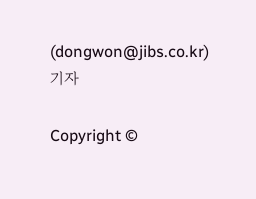(dongwon@jibs.co.kr) 기자

Copyright ©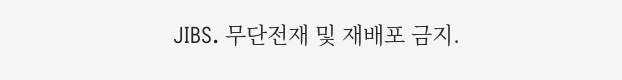JIBS. 무단전재 및 재배포 금지.